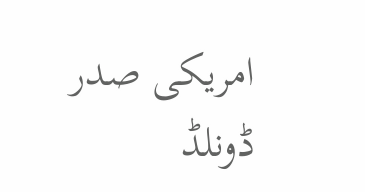امریکی صدر ڈونلڈ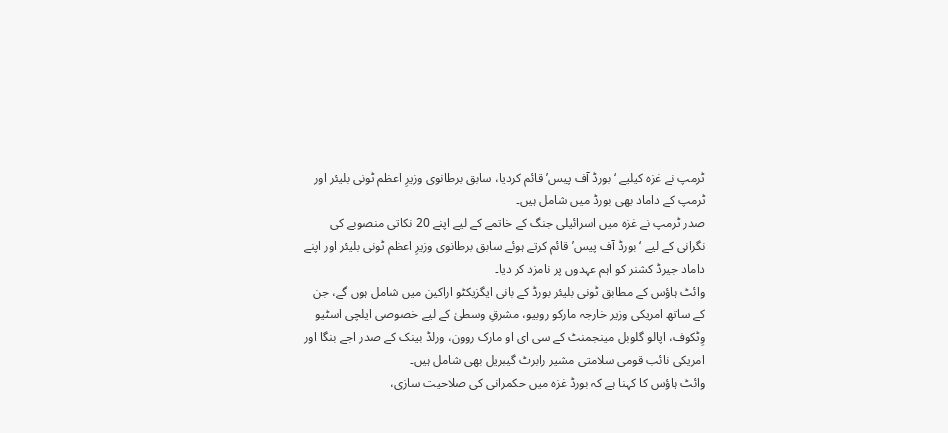ٹرمپ نے غزہ کیلیے ‘بورڈ آف پیس’ قائم کردیا، سابق برطانوی وزیرِ اعظم ٹونی بلیئر اور ٹرمپ کے داماد بھی بورڈ میں شامل ہیں۔
صدر ٹرمپ نے غزہ میں اسرائیلی جنگ کے خاتمے کے لیے اپنے 20 نکاتی منصوبے کی نگرانی کے لیے ‘بورڈ آف پیس’ قائم کرتے ہوئے سابق برطانوی وزیرِ اعظم ٹونی بلیئر اور اپنے داماد جیرڈ کشنر کو اہم عہدوں پر نامزد کر دیا۔
وائٹ ہاؤس کے مطابق ٹونی بلیئر بورڈ کے بانی ایگزیکٹو اراکین میں شامل ہوں گے، جن کے ساتھ امریکی وزیر خارجہ مارکو روبیو، مشرقِ وسطیٰ کے لیے خصوصی ایلچی اسٹیو وِٹکوف، اپالو گلوبل مینجمنٹ کے سی ای او مارک روون، ورلڈ بینک کے صدر اجے بنگا اور امریکی نائب قومی سلامتی مشیر رابرٹ گیبریل بھی شامل ہیں۔
وائٹ ہاؤس کا کہنا ہے کہ بورڈ غزہ میں حکمرانی کی صلاحیت سازی،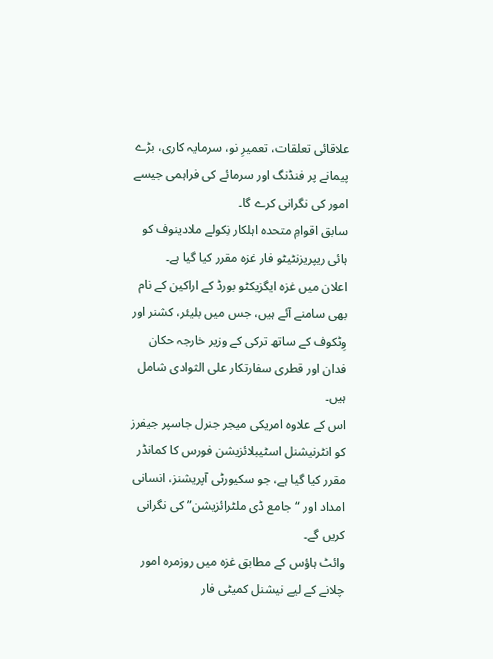علاقائی تعلقات، تعمیرِ نو، سرمایہ کاری، بڑے پیمانے پر فنڈنگ اور سرمائے کی فراہمی جیسے امور کی نگرانی کرے گا۔
سابق اقوامِ متحدہ اہلکار نِکولے ملادینوف کو ہائی ریپریزنٹیٹو فار غزہ مقرر کیا گیا ہے۔
اعلان میں غزہ ایگزیکٹو بورڈ کے اراکین کے نام بھی سامنے آئے ہیں، جس میں بلیئر، کشنر اور وِٹکوف کے ساتھ ترکی کے وزیر خارجہ حکان فدان اور قطری سفارتکار علی الثوادی شامل ہیں۔
اس کے علاوہ امریکی میجر جنرل جاسپر جیفرز کو انٹرنیشنل اسٹیبلائزیشن فورس کا کمانڈر مقرر کیا گیا ہے، جو سکیورٹی آپریشنز، انسانی امداد اور “جامع ڈی ملٹرائزیشن” کی نگرانی کریں گے۔
وائٹ ہاؤس کے مطابق غزہ میں روزمرہ امور چلانے کے لیے نیشنل کمیٹی فار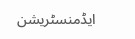ایڈمنسٹریشن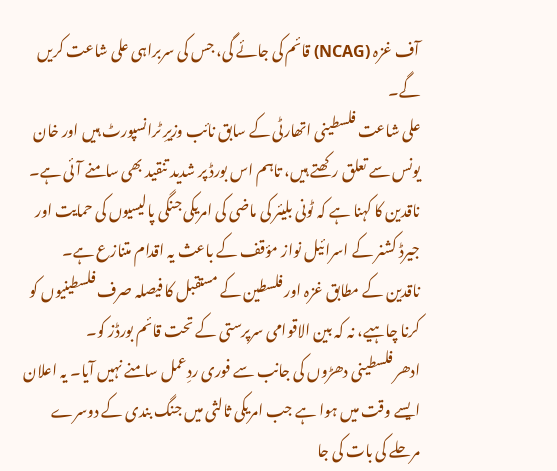آف غزہ (NCAG) قائم کی جائے گی، جس کی سربراہی علی شاعت کریں گے۔
علی شاعت فلسطینی اتھارٹی کے سابق نائب وزیرِ ٹرانسپورٹ ہیں اور خان یونس سے تعلق رکھتے ہیں، تاہم اس بورڈ پر شدید تنقید بھی سامنے آئی ہے۔
ناقدین کا کہنا ہے کہ ٹونی بلیئر کی ماضی کی امریکی جنگی پالیسیوں کی حمایت اور جیرڈ کشنر کے اسرائیل نواز مؤقف کے باعث یہ اقدام متنازع ہے۔
ناقدین کے مطابق غزہ اور فلسطین کے مستقبل کا فیصلہ صرف فلسطینیوں کو کرنا چاہیے، نہ کہ بین الاقوامی سرپرستی کے تحت قائم بورڈز کو۔
ادھر فلسطینی دھڑوں کی جانب سے فوری ردِعمل سامنے نہیں آیا۔ یہ اعلان ایسے وقت میں ہوا ہے جب امریکی ثالثی میں جنگ بندی کے دوسرے مرحلے کی بات کی جا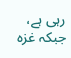رہی ہے، جبکہ غزہ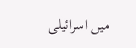میں اسرائیلی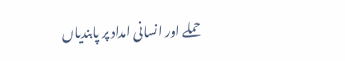حملے اور انسانی امداد پر پابندیاں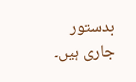بدستور جاری ہیں۔